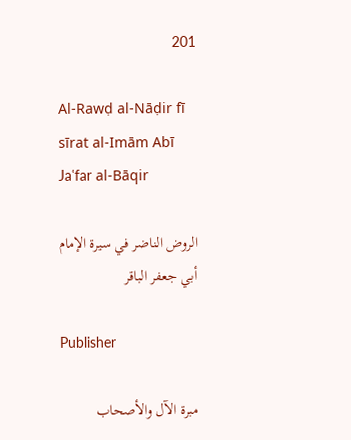201

Al-Rawḍ al-Nāḍir fī sīrat al-Imām Abī Jaʿfar al-Bāqir

الروض الناضر في سيرة الإمام أبي جعفر الباقر

Publisher

مبرة الآل والأصحاب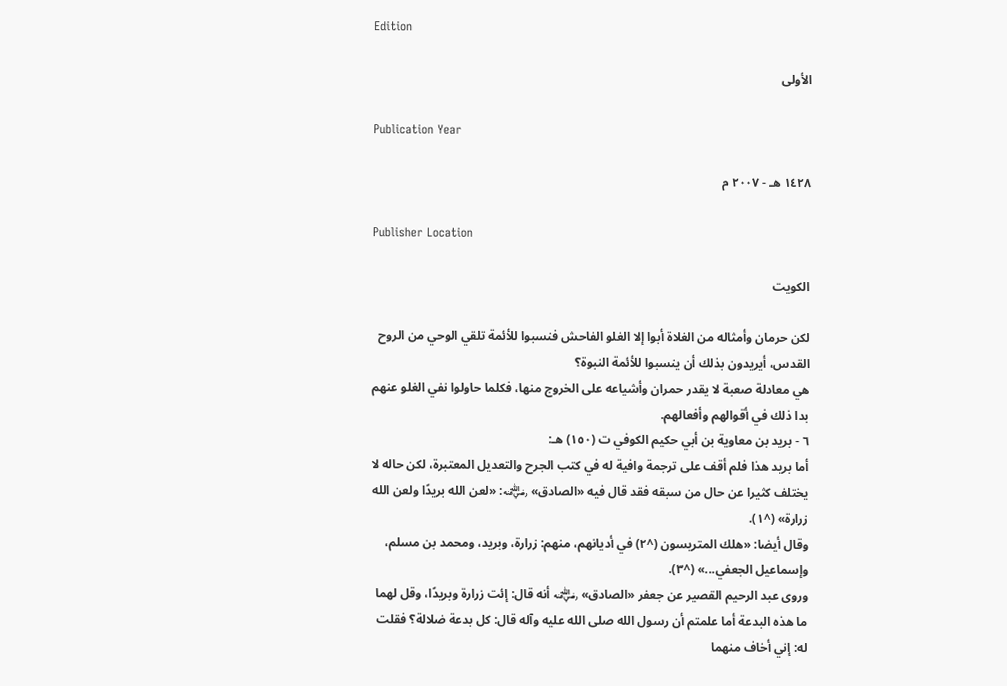Edition

الأولى

Publication Year

١٤٢٨ هـ - ٢٠٠٧ م

Publisher Location

الكويت

لكن حرمان وأمثاله من الغلاة أبوا إلا الغلو الفاحش فنسبوا للأئمة تلقي الوحي من الروح القدس، أيريدون بذلك أن ينسبوا للأئمة النبوة؟
هي معادلة صعبة لا يقدر حمران وأشياعه على الخروج منها، فكلما حاولوا نفي الغلو عنهم بدا ذلك في أقوالهم وأفعالهم.
٦ - بريد بن معاوية بن أبي حكيم الكوفي ت (١٥٠) هـ:
أما بريد هذا فلم أقف على ترجمة وافية له في كتب الجرح والتعديل المعتبرة، لكن حاله لا يختلف كثيرا عن حال من سبقه فقد قال فيه «الصادق» ﵁: «لعن الله بريدًا ولعن الله زرارة» (^١).
وقال أيضا: «هلك المتريسون (^٢) في أديانهم، منهم: زرارة، وبريد، ومحمد بن مسلم، وإسماعيل الجعفي...» (^٣).
وروى عبد الرحيم القصير عن جعفر «الصادق» ﵁ أنه قال: إئت زرارة وبريدًا، وقل لهما ما هذه البدعة أما علمتم أن رسول الله صلى الله عليه وآله قال: كل بدعة ضلالة؟ فقلت له: إني أخاف منهما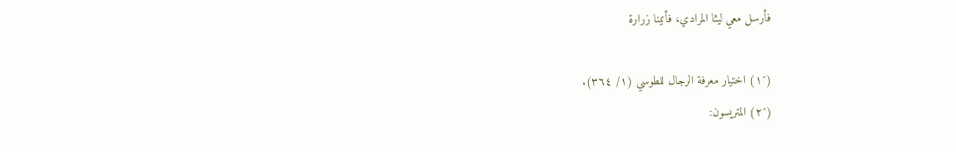فأرسل معي ليثا المرادي، فأتينا زرارة

(^١) اختيار معرفة الرجال للطوسي (١/ ٣٦٤).
(^٢) المتريسون: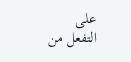على التفعل من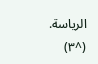الرياسة.
(^٣)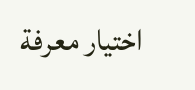اختيار معرفة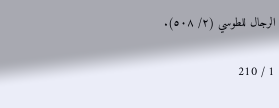الرجال للطوسي (٢/ ٥٠٨).

1 / 210